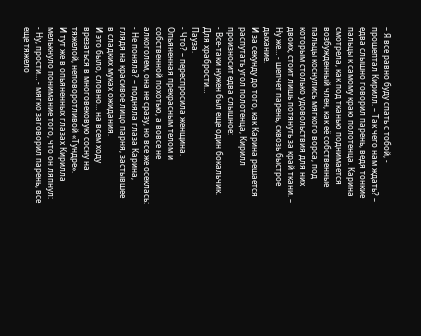– Я все равно буду спать с тобой, - прошептал Кирилл. – Так чего нам ждать? – едва слышно говорил парень, ведя тонкие пальцы к самому краю полотенца. Карина смотрела, как под тканью поднимается возбужденный член, как её собственные пальцы коснулись мягкого ворса, под которым столько удовольствия для них двоих, стоит лишь потянуть за край ткани. – Ну же… - шепчет парень, сквозь быстрое дыхание.
И за секунду до того, как Карина решается распутать угол полотенца, Кирилл произносит едва слышное:
- Все-таки нужен был еще один бокальчик. Для храбрости…
Пауза.
- Что? – переспросила женщина.
Опьяненная прекрасным телом и собственной похотью, а вовсе не алкоголем, она не сразу, но все же осеклась:
- Не поняла? – подняла глаза Карина, глядя на красивое лицо парня, застывшее в сладких муках ожидания.
И это было, словно… на всем ходу врезаться в многовековую сосну на тяжелой, неповоротливой «Тундре».
И тут же в опьяненных глазах Кирилла мелькнуло понимание того, что он ляпнул:
- Ну, прости… - мягко заговорил парень, все еще тяжело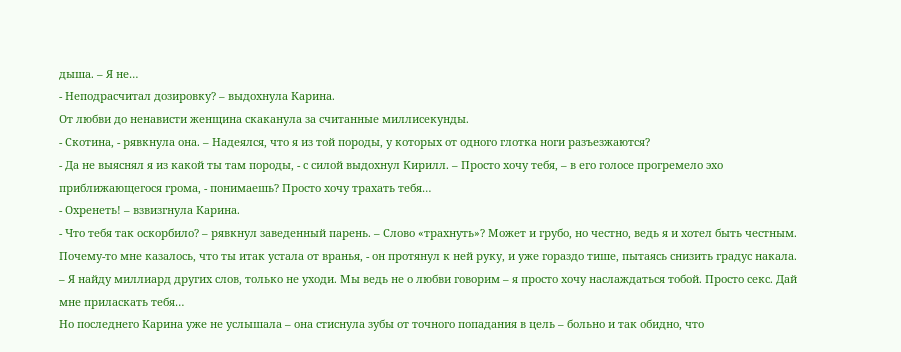дыша. – Я не…
- Неподрасчитал дозировку? – выдохнула Карина.
От любви до ненависти женщина скаканула за считанные миллисекунды.
- Скотина, - рявкнула она. – Надеялся, что я из той породы, у которых от одного глотка ноги разъезжаются?
- Да не выяснял я из какой ты там породы, - с силой выдохнул Кирилл. – Просто хочу тебя, – в его голосе прогремело эхо приближающегося грома, - понимаешь? Просто хочу трахать тебя…
- Охренеть! – взвизгнула Карина.
- Что тебя так оскорбило? – рявкнул заведенный парень. – Слово «трахнуть»? Может и грубо, но честно, ведь я и хотел быть честным. Почему-то мне казалось, что ты итак устала от вранья, - он протянул к ней руку, и уже гораздо тише, пытаясь снизить градус накала. – Я найду миллиард других слов, только не уходи. Мы ведь не о любви говорим – я просто хочу наслаждаться тобой. Просто секс. Дай мне приласкать тебя…
Но последнего Карина уже не услышала – она стиснула зубы от точного попадания в цель – больно и так обидно, что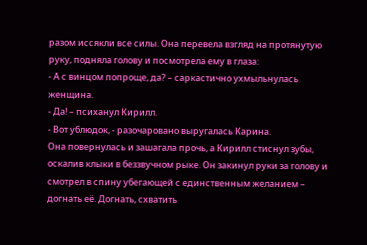разом иссякли все силы. Она перевела взгляд на протянутую руку, подняла голову и посмотрела ему в глаза:
- А с винцом попроще, да? – саркастично ухмыльнулась женщина.
- Да! – психанул Кирилл.
- Вот ублюдок, - разочаровано выругалась Карина.
Она повернулась и зашагала прочь, а Кирилл стиснул зубы, оскалив клыки в беззвучном рыке. Он закинул руки за голову и смотрел в спину убегающей с единственным желанием – догнать её. Догнать, схватить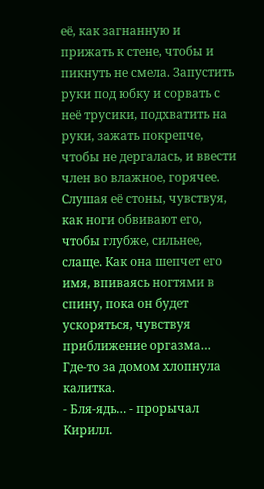её, как загнанную и прижать к стене, чтобы и пикнуть не смела. Запустить руки под юбку и сорвать с неё трусики, подхватить на руки, зажать покрепче, чтобы не дергалась, и ввести член во влажное, горячее. Слушая её стоны, чувствуя, как ноги обвивают его, чтобы глубже, сильнее, слаще. Как она шепчет его имя, впиваясь ногтями в спину, пока он будет ускоряться, чувствуя приближение оргазма…
Где-то за домом хлопнула калитка.
- Бля-ядь… - прорычал Кирилл.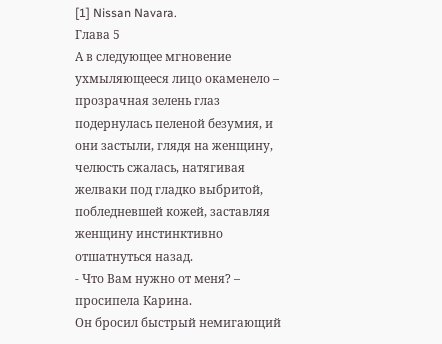[1] Nissan Navara.
Глава 5
А в следующее мгновение ухмыляющееся лицо окаменело – прозрачная зелень глаз подернулась пеленой безумия, и они застыли, глядя на женщину, челюсть сжалась, натягивая желваки под гладко выбритой, побледневшей кожей, заставляя женщину инстинктивно отшатнуться назад.
- Что Вам нужно от меня? – просипела Карина.
Он бросил быстрый немигающий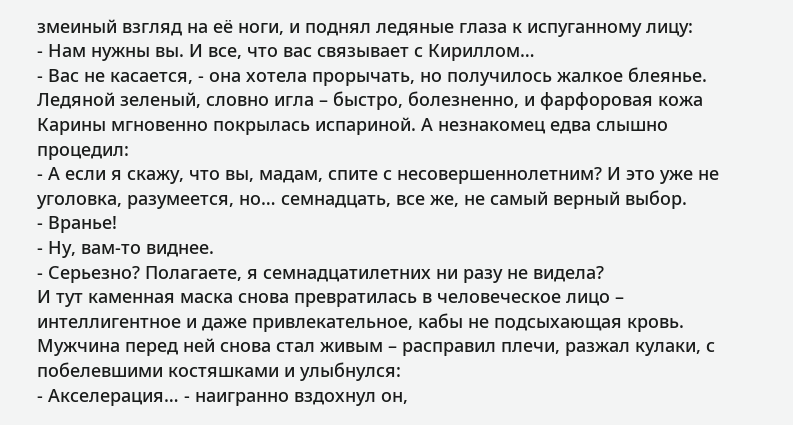змеиный взгляд на её ноги, и поднял ледяные глаза к испуганному лицу:
- Нам нужны вы. И все, что вас связывает с Кириллом…
- Вас не касается, - она хотела прорычать, но получилось жалкое блеянье.
Ледяной зеленый, словно игла – быстро, болезненно, и фарфоровая кожа Карины мгновенно покрылась испариной. А незнакомец едва слышно процедил:
- А если я скажу, что вы, мадам, спите с несовершеннолетним? И это уже не уголовка, разумеется, но… семнадцать, все же, не самый верный выбор.
- Вранье!
- Ну, вам-то виднее.
- Серьезно? Полагаете, я семнадцатилетних ни разу не видела?
И тут каменная маска снова превратилась в человеческое лицо – интеллигентное и даже привлекательное, кабы не подсыхающая кровь. Мужчина перед ней снова стал живым – расправил плечи, разжал кулаки, с побелевшими костяшками и улыбнулся:
- Акселерация… - наигранно вздохнул он,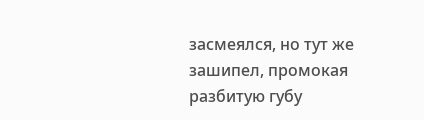засмеялся, но тут же зашипел, промокая разбитую губу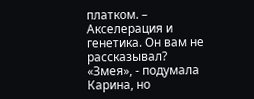платком. – Акселерация и генетика. Он вам не рассказывал?
«Змея», - подумала Карина, но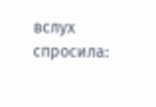вслух спросила: